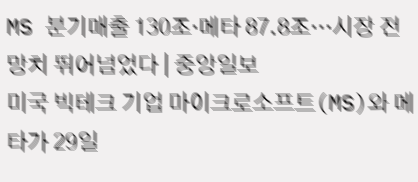MS 분기매출 130조·메타 87.8조…시장 전망치 뛰어넘었다 | 중앙일보
미국 빅테크 기업 마이크로소프트(MS)와 메타가 29일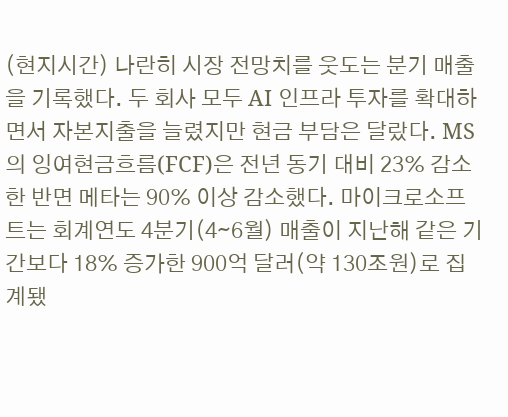(현지시간) 나란히 시장 전망치를 웃도는 분기 매출을 기록했다. 두 회사 모두 AI 인프라 투자를 확대하면서 자본지출을 늘렸지만 현금 부담은 달랐다. MS의 잉여현금흐름(FCF)은 전년 동기 대비 23% 감소한 반면 메타는 90% 이상 감소했다. 마이크로소프트는 회계연도 4분기(4∼6월) 매출이 지난해 같은 기간보다 18% 증가한 900억 달러(약 130조원)로 집계됐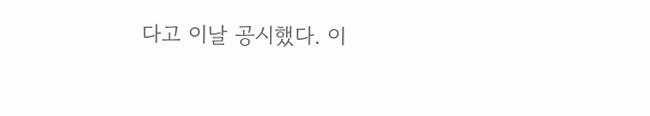다고 이날 공시했다. 이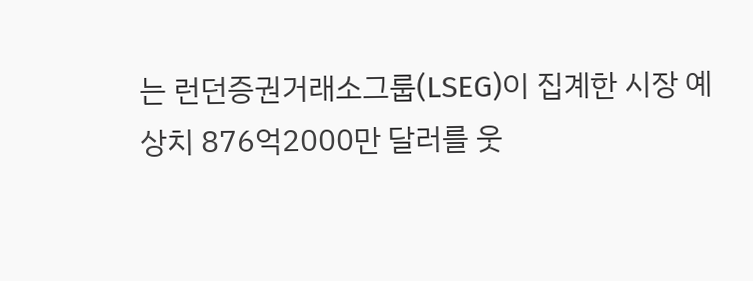는 런던증권거래소그룹(LSEG)이 집계한 시장 예상치 876억2000만 달러를 웃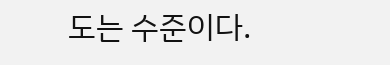도는 수준이다.